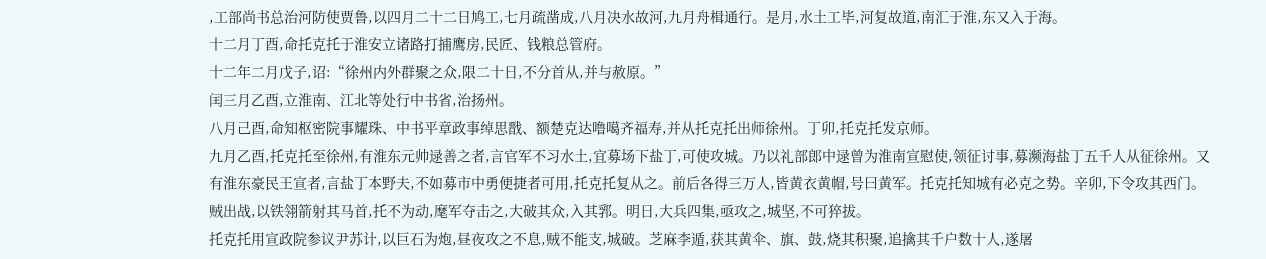,工部尚书总治河防使贾鲁,以四月二十二日鸠工,七月疏凿成,八月决水故河,九月舟楫通行。是月,水土工毕,河复故道,南汇于淮,东又入于海。
十二月丁酉,命托克托于淮安立诸路打捕鹰房,民匠、钱粮总管府。
十二年二月戊子,诏:“徐州内外群聚之众,限二十日,不分首从,并与赦原。”
闰三月乙酉,立淮南、江北等处行中书省,治扬州。
八月己酉,命知枢密院事耀珠、中书平章政事绰思戬、额楚克达噜噶齐福寿,并从托克托出师徐州。丁卯,托克托发京师。
九月乙酉,托克托至徐州,有淮东元帅逯善之者,言官军不习水土,宜募场下盐丁,可使攻城。乃以礼部郎中逯曾为淮南宣慰使,领征讨事,募濒海盐丁五千人从征徐州。又有淮东豪民王宣者,言盐丁本野夫,不如募市中勇便捷者可用,托克托复从之。前后各得三万人,皆黄衣黄帽,号曰黄军。托克托知城有必克之势。辛卯,下令攻其西门。贼出战,以铁翎箭射其马首,托不为动,麾军夺击之,大破其众,入其郛。明日,大兵四集,亟攻之,城坚,不可猝拔。
托克托用宣政院参议尹苏计,以巨石为炮,昼夜攻之不息,贼不能支,城破。芝麻李遁,获其黄伞、旗、鼓,烧其积聚,追擒其千户数十人,遂屠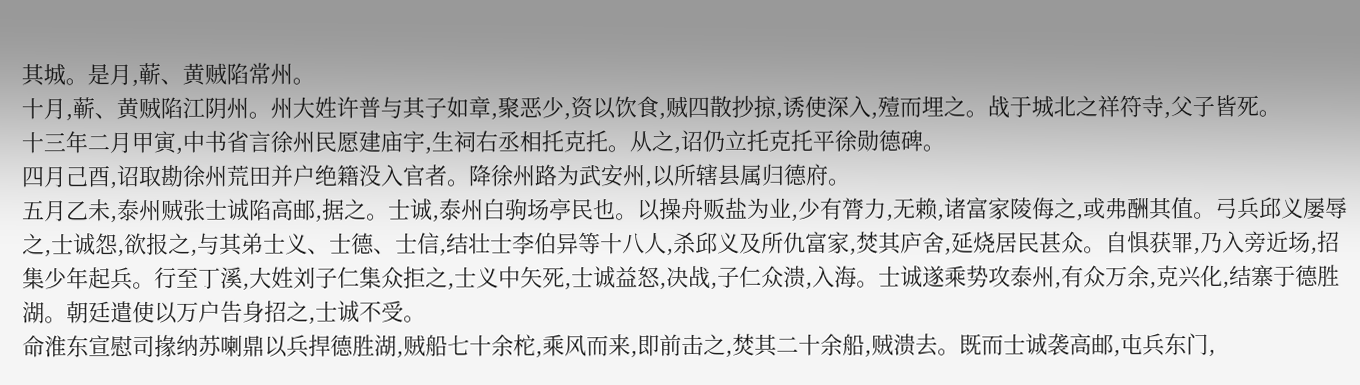其城。是月,蕲、黄贼陷常州。
十月,蕲、黄贼陷江阴州。州大姓许普与其子如章,聚恶少,资以饮食,贼四散抄掠,诱使深入,殪而埋之。战于城北之祥符寺,父子皆死。
十三年二月甲寅,中书省言徐州民愿建庙宇,生祠右丞相托克托。从之,诏仍立托克托平徐勋德碑。
四月己酉,诏取勘徐州荒田并户绝籍没入官者。降徐州路为武安州,以所辖县属归德府。
五月乙未,泰州贼张士诚陷高邮,据之。士诚,泰州白驹场亭民也。以操舟贩盐为业,少有膂力,无赖,诸富家陵侮之,或弗酬其值。弓兵邱义屡辱之,士诚怨,欲报之,与其弟士义、士德、士信,结壮士李伯异等十八人,杀邱义及所仇富家,焚其庐舍,延烧居民甚众。自惧获罪,乃入旁近场,招集少年起兵。行至丁溪,大姓刘子仁集众拒之,士义中矢死,士诚益怒,决战,子仁众溃,入海。士诚遂乘势攻泰州,有众万余,克兴化,结寨于德胜湖。朝廷遣使以万户告身招之,士诚不受。
命淮东宣慰司掾纳苏喇鼎以兵捍德胜湖,贼船七十余柁,乘风而来,即前击之,焚其二十余船,贼溃去。既而士诚袭高邮,屯兵东门,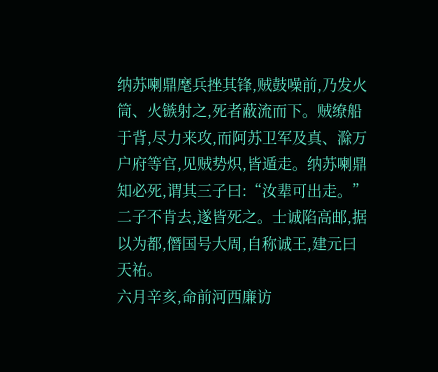纳苏喇鼎麾兵挫其锋,贼鼓噪前,乃发火筒、火镞射之,死者蔽流而下。贼缭船于背,尽力来攻,而阿苏卫军及真、滁万户府等官,见贼势炽,皆遁走。纳苏喇鼎知必死,谓其三子曰:“汝辈可出走。”二子不肯去,遂皆死之。士诚陷高邮,据以为都,僭国号大周,自称诚王,建元曰天祐。
六月辛亥,命前河西廉访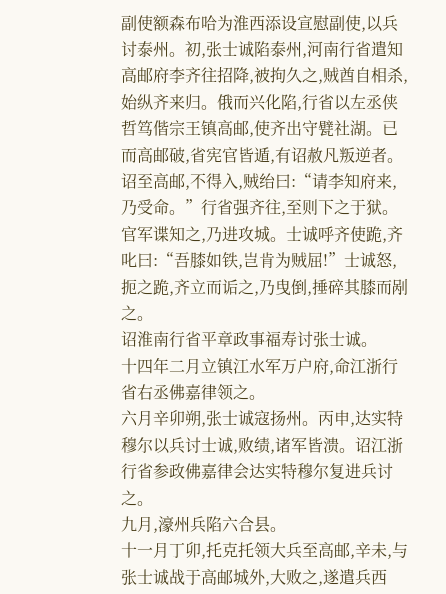副使额森布哈为淮西添设宣慰副使,以兵讨泰州。初,张士诚陷泰州,河南行省遣知高邮府李齐往招降,被拘久之,贼酋自相杀,始纵齐来归。俄而兴化陷,行省以左丞侠哲笃偕宗王镇高邮,使齐出守甓社湖。已而高邮破,省宪官皆遁,有诏赦凡叛逆者。诏至高邮,不得入,贼绐曰:“请李知府来,乃受命。”行省强齐往,至则下之于狱。官军谍知之,乃进攻城。士诚呼齐使跪,齐叱曰:“吾膝如铁,岂肯为贼屈!”士诚怒,扼之跪,齐立而诟之,乃曳倒,捶碎其膝而剐之。
诏淮南行省平章政事福寿讨张士诚。
十四年二月立镇江水军万户府,命江浙行省右丞佛嘉律领之。
六月辛卯朔,张士诚寇扬州。丙申,达实特穆尔以兵讨士诚,败绩,诸军皆溃。诏江浙行省参政佛嘉律会达实特穆尔复进兵讨之。
九月,濠州兵陷六合县。
十一月丁卯,托克托领大兵至高邮,辛未,与张士诚战于高邮城外,大败之,遂遣兵西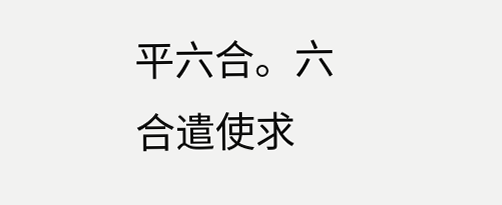平六合。六合遣使求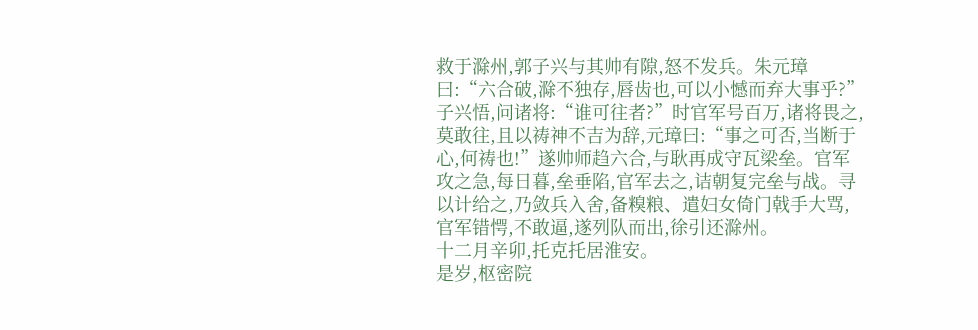救于滁州,郭子兴与其帅有隙,怒不发兵。朱元璋曰:“六合破,滁不独存,唇齿也,可以小憾而弃大事乎?”子兴悟,问诸将:“谁可往者?”时官军号百万,诸将畏之,莫敢往,且以祷神不吉为辞,元璋曰:“事之可否,当断于心,何祷也!”遂帅师趋六合,与耿再成守瓦梁垒。官军攻之急,每日暮,垒垂陷,官军去之,诘朝复完垒与战。寻以计给之,乃敛兵入舍,备糗粮、遣妇女倚门戟手大骂,官军错愕,不敢逼,遂列队而出,徐引还滁州。
十二月辛卯,托克托居淮安。
是岁,枢密院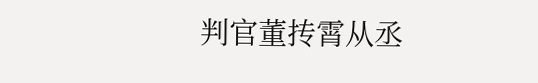判官董抟霄从丞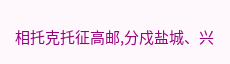相托克托征高邮,分戍盐城、兴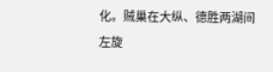化。贼巢在大纵、德胜两湖间
左旋